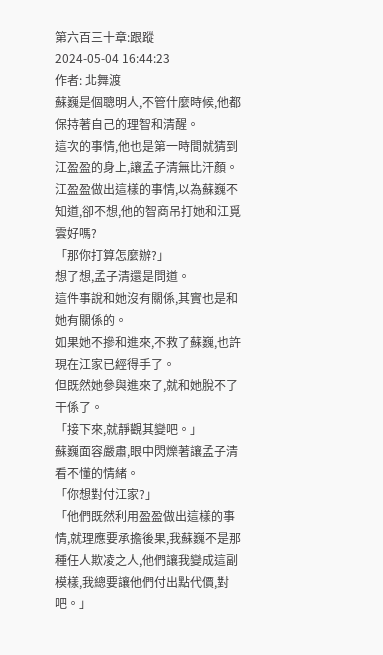第六百三十章:跟蹤
2024-05-04 16:44:23
作者: 北舞渡
蘇巍是個聰明人,不管什麼時候,他都保持著自己的理智和清醒。
這次的事情,他也是第一時間就猜到江盈盈的身上,讓孟子清無比汗顏。
江盈盈做出這樣的事情,以為蘇巍不知道,卻不想,他的智商吊打她和江覓雲好嗎?
「那你打算怎麼辦?」
想了想,孟子清還是問道。
這件事說和她沒有關係,其實也是和她有關係的。
如果她不摻和進來,不救了蘇巍,也許現在江家已經得手了。
但既然她參與進來了,就和她脫不了干係了。
「接下來,就靜觀其變吧。」
蘇巍面容嚴肅,眼中閃爍著讓孟子清看不懂的情緒。
「你想對付江家?」
「他們既然利用盈盈做出這樣的事情,就理應要承擔後果,我蘇巍不是那種任人欺凌之人,他們讓我變成這副模樣,我總要讓他們付出點代價,對吧。」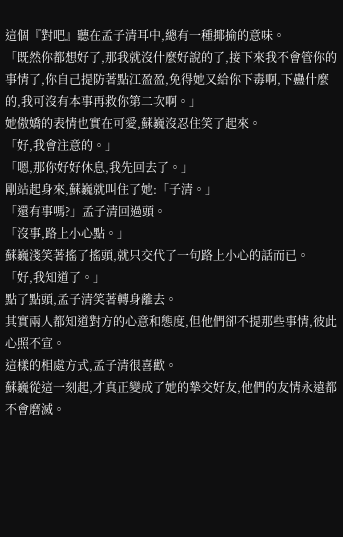這個『對吧』聽在孟子清耳中,總有一種揶揄的意味。
「既然你都想好了,那我就沒什麼好說的了,接下來我不會管你的事情了,你自己提防著點江盈盈,免得她又給你下毒啊,下蠱什麼的,我可沒有本事再救你第二次啊。」
她傲嬌的表情也實在可愛,蘇巍沒忍住笑了起來。
「好,我會注意的。」
「嗯,那你好好休息,我先回去了。」
剛站起身來,蘇巍就叫住了她:「子清。」
「還有事嗎?」孟子清回過頭。
「沒事,路上小心點。」
蘇巍淺笑著搖了搖頭,就只交代了一句路上小心的話而已。
「好,我知道了。」
點了點頭,孟子清笑著轉身離去。
其實兩人都知道對方的心意和態度,但他們卻不提那些事情,彼此心照不宣。
這樣的相處方式,孟子清很喜歡。
蘇巍從這一刻起,才真正變成了她的摯交好友,他們的友情永遠都不會磨滅。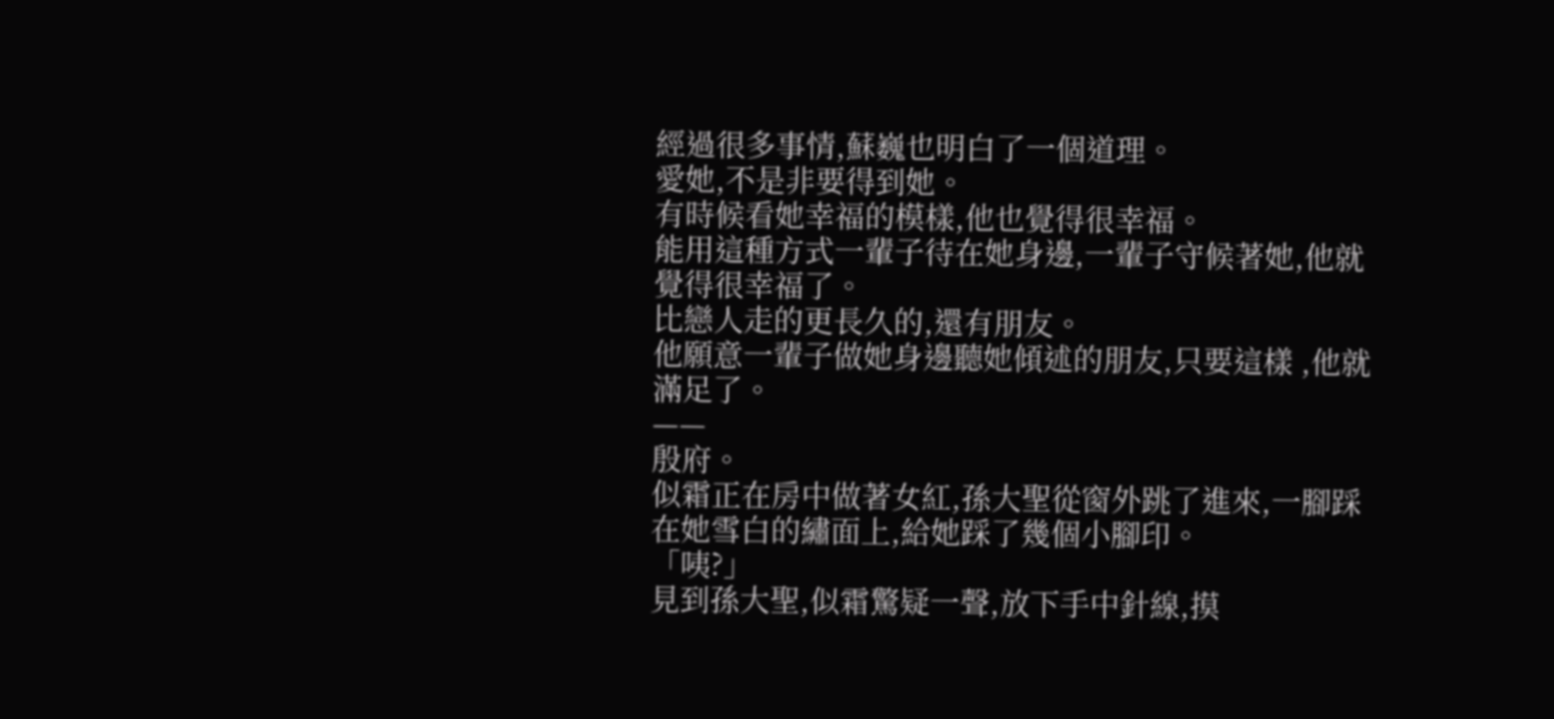經過很多事情,蘇巍也明白了一個道理。
愛她,不是非要得到她。
有時候看她幸福的模樣,他也覺得很幸福。
能用這種方式一輩子待在她身邊,一輩子守候著她,他就覺得很幸福了。
比戀人走的更長久的,還有朋友。
他願意一輩子做她身邊聽她傾述的朋友,只要這樣 ,他就滿足了。
——
殷府。
似霜正在房中做著女紅,孫大聖從窗外跳了進來,一腳踩在她雪白的繡面上,給她踩了幾個小腳印。
「咦?」
見到孫大聖,似霜驚疑一聲,放下手中針線,摸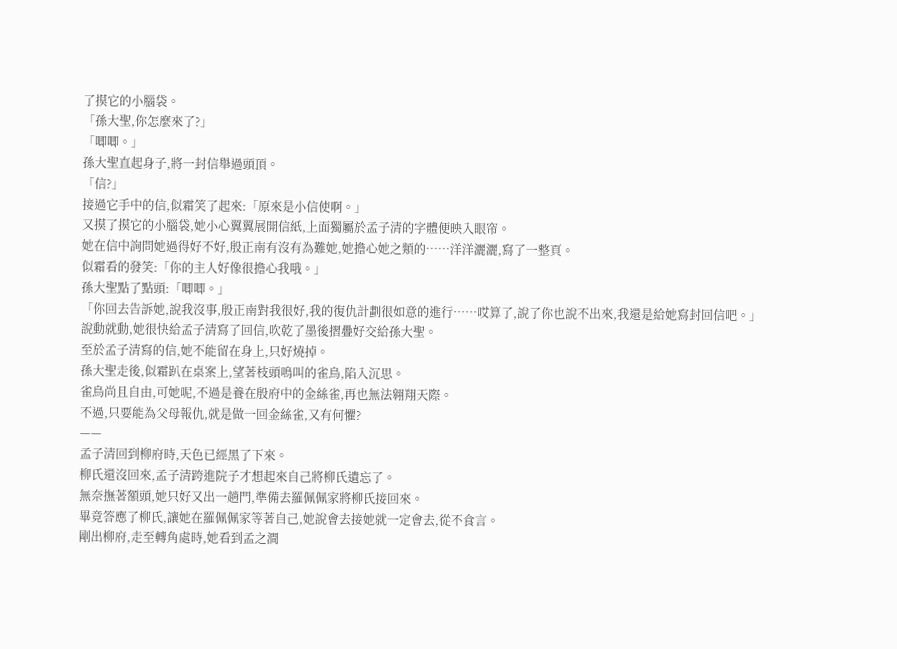了摸它的小腦袋。
「孫大聖,你怎麼來了?」
「唧唧。」
孫大聖直起身子,將一封信舉過頭頂。
「信?」
接過它手中的信,似霜笑了起來:「原來是小信使啊。」
又摸了摸它的小腦袋,她小心翼翼展開信紙,上面獨屬於孟子清的字體便映入眼帘。
她在信中詢問她過得好不好,殷正南有沒有為難她,她擔心她之類的……洋洋灑灑,寫了一整頁。
似霜看的發笑:「你的主人好像很擔心我哦。」
孫大聖點了點頭:「唧唧。」
「你回去告訴她,說我沒事,殷正南對我很好,我的復仇計劃很如意的進行……哎算了,說了你也說不出來,我還是給她寫封回信吧。」
說動就動,她很快給孟子清寫了回信,吹乾了墨後摺疊好交給孫大聖。
至於孟子清寫的信,她不能留在身上,只好燒掉。
孫大聖走後,似霜趴在桌案上,望著枝頭鳴叫的雀鳥,陷入沉思。
雀鳥尚且自由,可她呢,不過是養在殷府中的金絲雀,再也無法翱翔天際。
不過,只要能為父母報仇,就是做一回金絲雀,又有何懼?
——
孟子清回到柳府時,天色已經黑了下來。
柳氏還沒回來,孟子清跨進院子才想起來自己將柳氏遺忘了。
無奈撫著額頭,她只好又出一趟門,準備去羅佩佩家將柳氏接回來。
畢竟答應了柳氏,讓她在羅佩佩家等著自己,她說會去接她就一定會去,從不食言。
剛出柳府,走至轉角處時,她看到孟之澗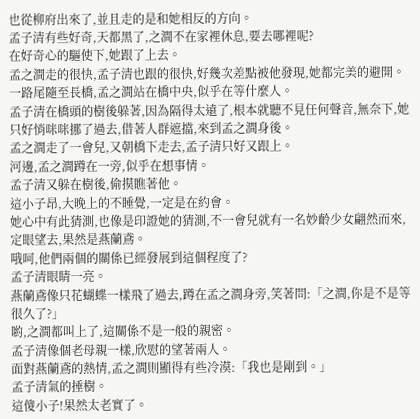也從柳府出來了,並且走的是和她相反的方向。
孟子清有些好奇,天都黑了,之澗不在家裡休息,要去哪裡呢?
在好奇心的驅使下,她跟了上去。
孟之澗走的很快,孟子清也跟的很快,好幾次差點被他發現,她都完美的避開。
一路尾隨至長橋,孟之澗站在橋中央,似乎在等什麼人。
孟子清在橋頭的樹後躲著,因為隔得太遠了,根本就聽不見任何聲音,無奈下,她只好悄咪咪挪了過去,借著人群遮擋,來到孟之澗身後。
孟之澗走了一會兒,又朝橋下走去,孟子清只好又跟上。
河邊,孟之澗蹲在一旁,似乎在想事情。
孟子清又躲在樹後,偷摸瞧著他。
這小子昂,大晚上的不睡覺,一定是在約會。
她心中有此猜測,也像是印證她的猜測,不一會兒就有一名妙齡少女翩然而來,定眼望去,果然是燕蘭鳶。
哦呵,他們兩個的關係已經發展到這個程度了?
孟子清眼睛一亮。
燕蘭鳶像只花蝴蝶一樣飛了過去,蹲在孟之澗身旁,笑著問:「之澗,你是不是等很久了?」
喲,之澗都叫上了,這關係不是一般的親密。
孟子清像個老母親一樣,欣慰的望著兩人。
面對燕蘭鳶的熱情,孟之澗則顯得有些冷漠:「我也是剛到。」
孟子清氣的捶樹。
這傻小子!果然太老實了。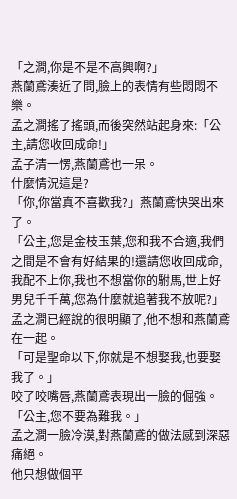「之澗,你是不是不高興啊?」
燕蘭鳶湊近了問,臉上的表情有些悶悶不樂。
孟之澗搖了搖頭,而後突然站起身來:「公主,請您收回成命!」
孟子清一愣,燕蘭鳶也一呆。
什麼情況這是?
「你,你當真不喜歡我?」燕蘭鳶快哭出來了。
「公主,您是金枝玉葉,您和我不合適,我們之間是不會有好結果的!還請您收回成命,我配不上你,我也不想當你的駙馬,世上好男兒千千萬,您為什麼就追著我不放呢?」
孟之澗已經說的很明顯了,他不想和燕蘭鳶在一起。
「可是聖命以下,你就是不想娶我,也要娶我了。」
咬了咬嘴唇,燕蘭鳶表現出一臉的倔強。
「公主,您不要為難我。」
孟之澗一臉冷漠,對燕蘭鳶的做法感到深惡痛絕。
他只想做個平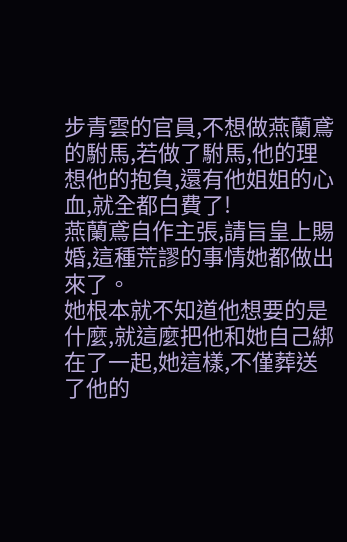步青雲的官員,不想做燕蘭鳶的駙馬,若做了駙馬,他的理想他的抱負,還有他姐姐的心血,就全都白費了!
燕蘭鳶自作主張,請旨皇上賜婚,這種荒謬的事情她都做出來了。
她根本就不知道他想要的是什麼,就這麼把他和她自己綁在了一起,她這樣,不僅葬送了他的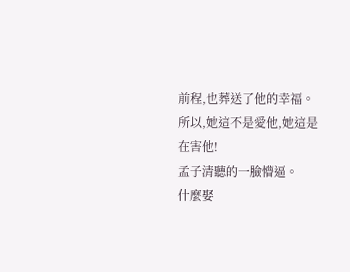前程,也葬送了他的幸福。
所以,她這不是愛他,她這是在害他!
孟子清聽的一臉懵逼。
什麼娶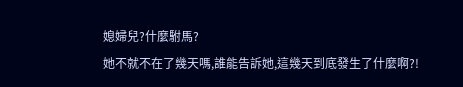媳婦兒?什麼駙馬?
她不就不在了幾天嗎,誰能告訴她,這幾天到底發生了什麼啊?!